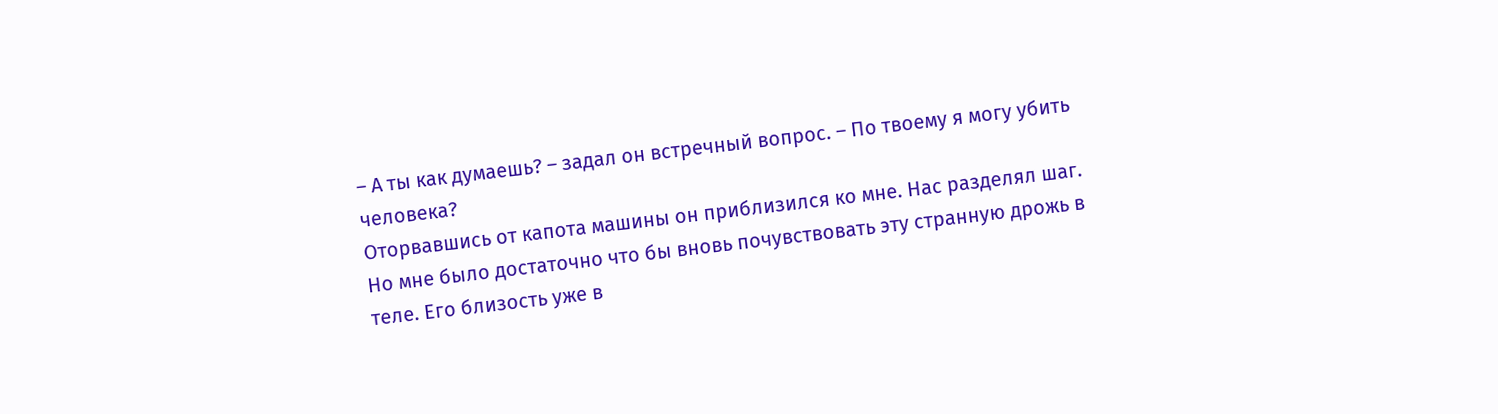– А ты как думаешь? – задал он встречный вопрос. – По твоему я могу убить человека?
Оторвавшись от капота машины он приблизился ко мне. Нас разделял шаг. Но мне было достаточно что бы вновь почувствовать эту странную дрожь в теле. Его близость уже в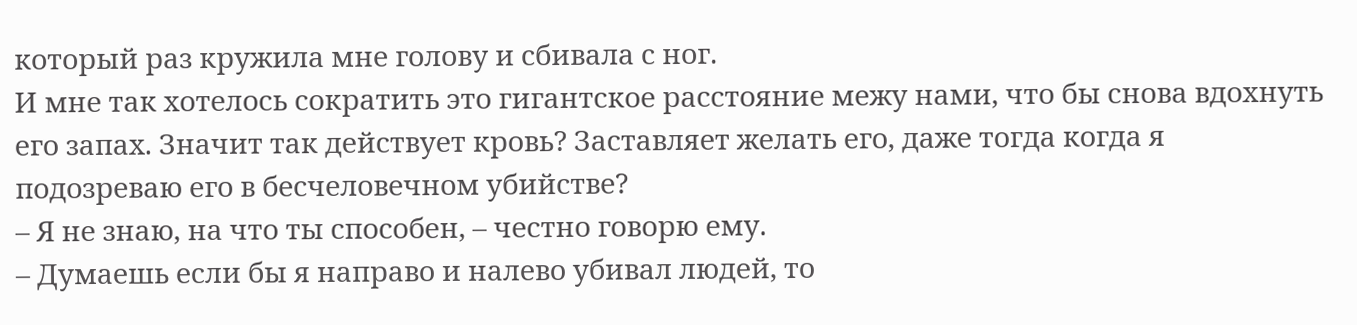который раз кружила мне голову и сбивала с ног.
И мне так хотелось сократить это гигантское расстояние межу нами, что бы снова вдохнуть его запах. Значит так действует кровь? Заставляет желать его, даже тогда когда я подозреваю его в бесчеловечном убийстве?
– Я не знаю, на что ты способен, – честно говорю ему.
– Думаешь если бы я направо и налево убивал людей, то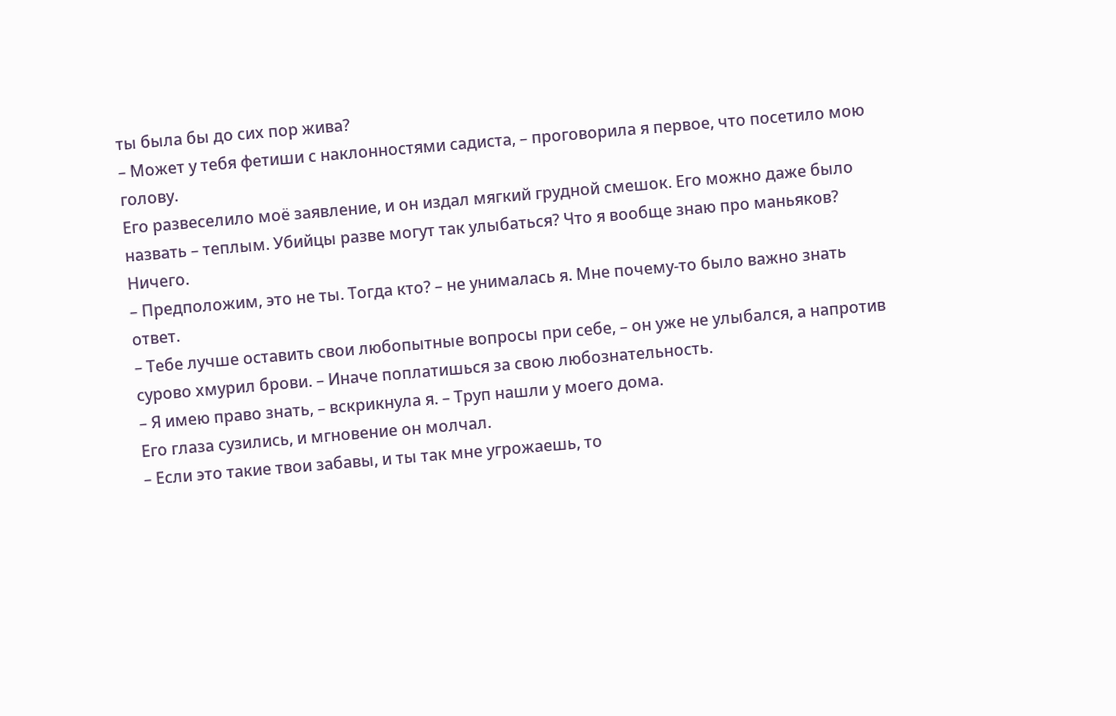ты была бы до сих пор жива?
– Может у тебя фетиши с наклонностями садиста, – проговорила я первое, что посетило мою голову.
Его развеселило моё заявление, и он издал мягкий грудной смешок. Его можно даже было назвать – теплым. Убийцы разве могут так улыбаться? Что я вообще знаю про маньяков? Ничего.
– Предположим, это не ты. Тогда кто? – не унималась я. Мне почему-то было важно знать ответ.
– Тебе лучше оставить свои любопытные вопросы при себе, – он уже не улыбался, а напротив сурово хмурил брови. – Иначе поплатишься за свою любознательность.
– Я имею право знать, – вскрикнула я. – Труп нашли у моего дома.
Его глаза сузились, и мгновение он молчал.
– Если это такие твои забавы, и ты так мне угрожаешь, то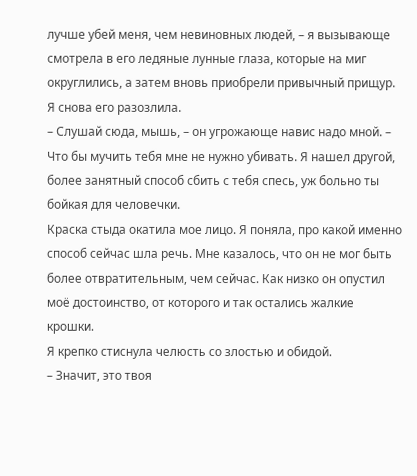лучше убей меня, чем невиновных людей, – я вызывающе смотрела в его ледяные лунные глаза, которые на миг округлились, а затем вновь приобрели привычный прищур. Я снова его разозлила.
– Слушай сюда, мышь, – он угрожающе навис надо мной. – Что бы мучить тебя мне не нужно убивать. Я нашел другой, более занятный способ сбить с тебя спесь, уж больно ты бойкая для человечки.
Краска стыда окатила мое лицо. Я поняла, про какой именно способ сейчас шла речь. Мне казалось, что он не мог быть более отвратительным, чем сейчас. Как низко он опустил моё достоинство, от которого и так остались жалкие крошки.
Я крепко стиснула челюсть со злостью и обидой.
– Значит, это твоя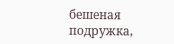бешеная подружка,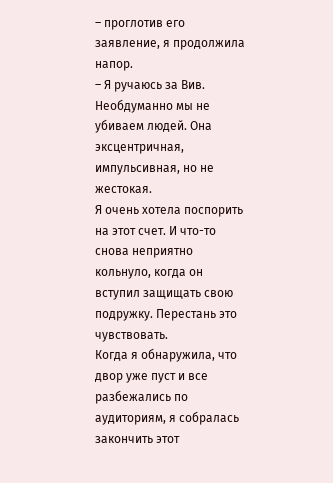– проглотив его заявление, я продолжила напор.
– Я ручаюсь за Вив. Необдуманно мы не убиваем людей. Она эксцентричная, импульсивная, но не жестокая.
Я очень хотела поспорить на этот счет. И что-то снова неприятно кольнуло, когда он вступил защищать свою подружку. Перестань это чувствовать.
Когда я обнаружила, что двор уже пуст и все разбежались по аудиториям, я собралась закончить этот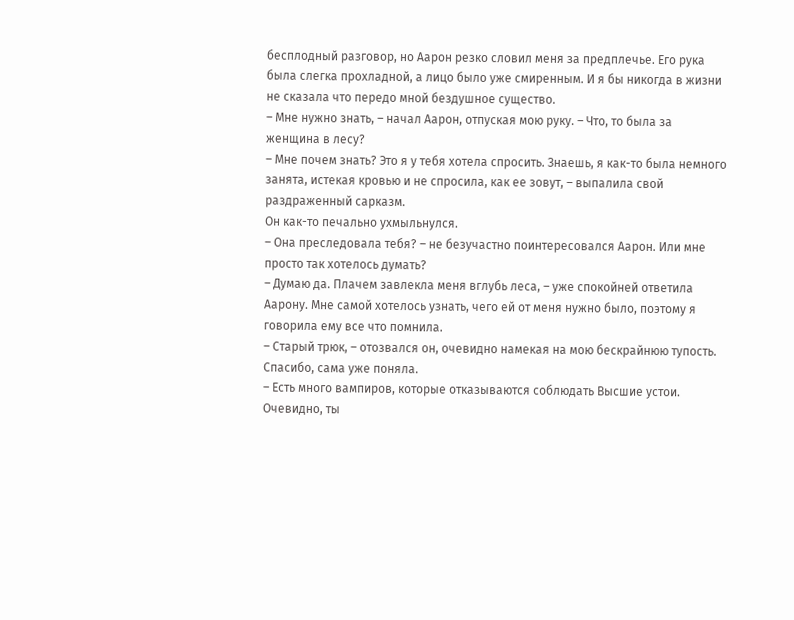бесплодный разговор, но Аарон резко словил меня за предплечье. Его рука была слегка прохладной, а лицо было уже смиренным. И я бы никогда в жизни не сказала что передо мной бездушное существо.
– Мне нужно знать, – начал Аарон, отпуская мою руку. – Что, то была за женщина в лесу?
– Мне почем знать? Это я у тебя хотела спросить. Знаешь, я как-то была немного занята, истекая кровью и не спросила, как ее зовут, – выпалила свой раздраженный сарказм.
Он как-то печально ухмыльнулся.
– Она преследовала тебя? – не безучастно поинтересовался Аарон. Или мне просто так хотелось думать?
– Думаю да. Плачем завлекла меня вглубь леса, – уже спокойней ответила Аарону. Мне самой хотелось узнать, чего ей от меня нужно было, поэтому я говорила ему все что помнила.
– Старый трюк, – отозвался он, очевидно намекая на мою бескрайнюю тупость. Спасибо, сама уже поняла.
– Есть много вампиров, которые отказываются соблюдать Высшие устои. Очевидно, ты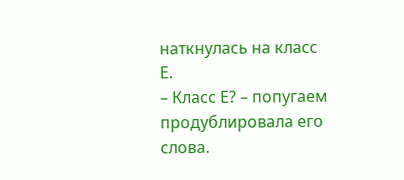наткнулась на класс Е.
– Класс Е? – попугаем продублировала его слова.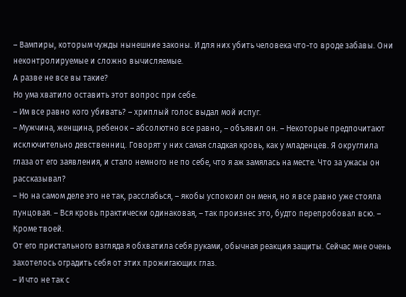– Вампиры, которым чужды нынешние законы. И для них убить человека что-то вроде забавы. Они неконтролируемые и сложно вычисляемые.
А разве не все вы такие?
Но ума хватило оставить этот вопрос при себе.
– Им все равно кого убивать? – хриплый голос выдал мой испуг.
– Мужчина, женщина, ребенок – абсолютно все равно, – объявил он. – Некоторые предпочитают исключительно девственниц. Говорят у них самая сладкая кровь, как у младенцев. Я округлила глаза от его заявления, и стало немного не по себе, что я аж замялась на месте. Что за ужасы он рассказывал?
– Но на самом деле это не так, расслабься, – якобы успокоил он меня, но я все равно уже стояла пунцовая. – Вся кровь практически одинаковая, – так произнес это, будто перепробовал всю. – Кроме твоей.
От его пристального взгляда я обхватила себя руками, обычная реакция защиты. Сейчас мне очень захотелось оградить себя от этих прожигающих глаз.
– И что не так с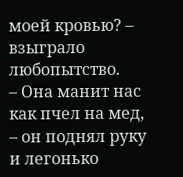моей кровью? – взыграло любопытство.
– Она манит нас как пчел на мед, – он поднял руку и легонько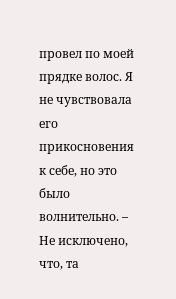провел по моей прядке волос. Я не чувствовала его прикосновения к себе, но это было волнительно. – Не исключено, что, та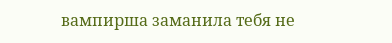вампирша заманила тебя не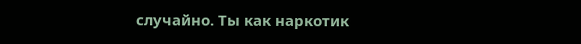случайно. Ты как наркотик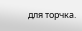для торчка.